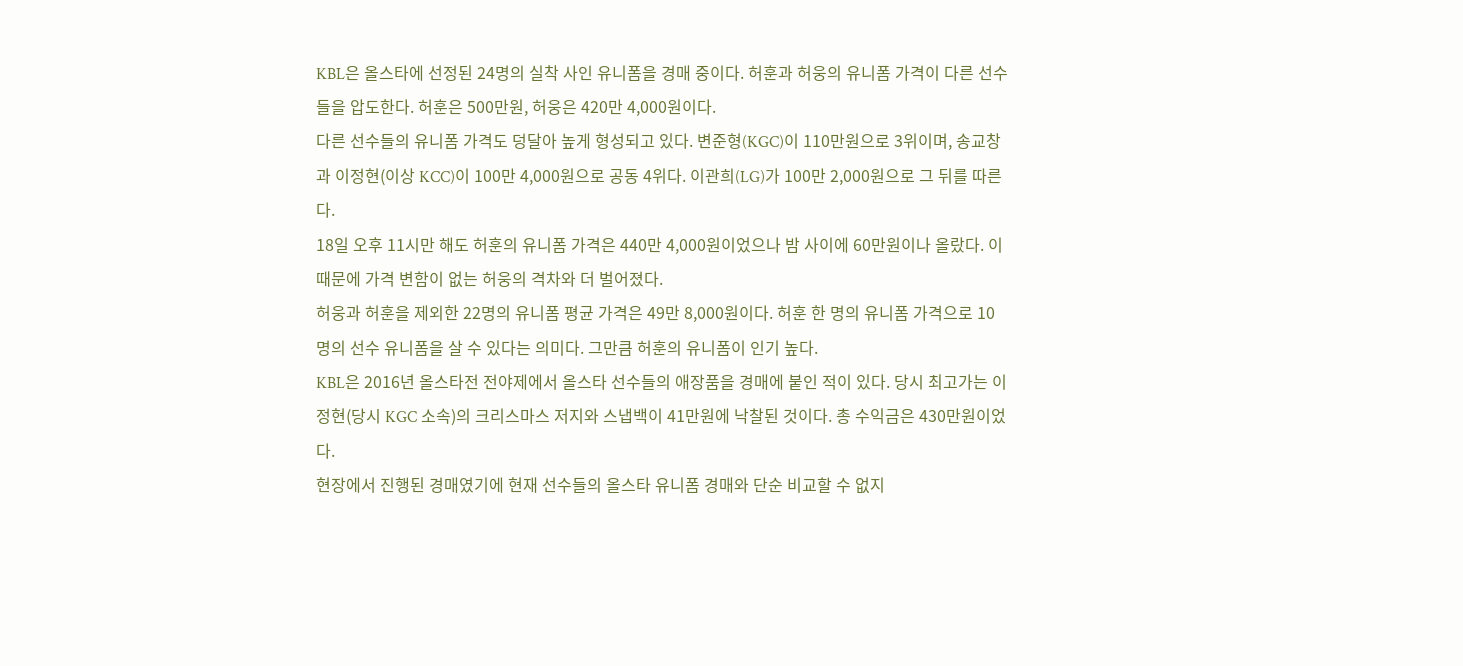KBL은 올스타에 선정된 24명의 실착 사인 유니폼을 경매 중이다. 허훈과 허웅의 유니폼 가격이 다른 선수들을 압도한다. 허훈은 500만원, 허웅은 420만 4,000원이다.
다른 선수들의 유니폼 가격도 덩달아 높게 형성되고 있다. 변준형(KGC)이 110만원으로 3위이며, 송교창과 이정현(이상 KCC)이 100만 4,000원으로 공동 4위다. 이관희(LG)가 100만 2,000원으로 그 뒤를 따른다.
18일 오후 11시만 해도 허훈의 유니폼 가격은 440만 4,000원이었으나 밤 사이에 60만원이나 올랐다. 이 때문에 가격 변함이 없는 허웅의 격차와 더 벌어졌다.
허웅과 허훈을 제외한 22명의 유니폼 평균 가격은 49만 8,000원이다. 허훈 한 명의 유니폼 가격으로 10명의 선수 유니폼을 살 수 있다는 의미다. 그만큼 허훈의 유니폼이 인기 높다.
KBL은 2016년 올스타전 전야제에서 올스타 선수들의 애장품을 경매에 붙인 적이 있다. 당시 최고가는 이정현(당시 KGC 소속)의 크리스마스 저지와 스냅백이 41만원에 낙찰된 것이다. 총 수익금은 430만원이었다.
현장에서 진행된 경매였기에 현재 선수들의 올스타 유니폼 경매와 단순 비교할 수 없지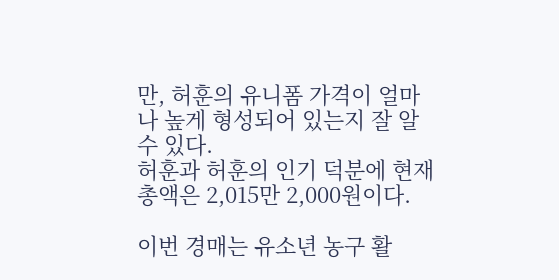만, 허훈의 유니폼 가격이 얼마나 높게 형성되어 있는지 잘 알 수 있다.
허훈과 허훈의 인기 덕분에 현재 총액은 2,015만 2,000원이다.

이번 경매는 유소년 농구 활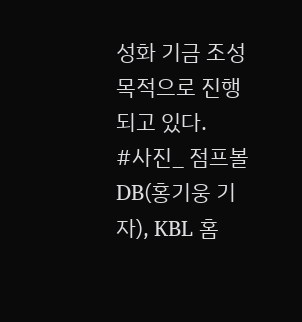성화 기금 조성 목적으로 진행되고 있다.
#사진_ 점프볼 DB(홍기웅 기자), KBL 홈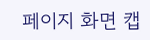페이지 화면 캡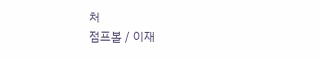처
점프볼 / 이재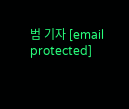범 기자 [email protected]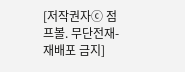[저작권자ⓒ 점프볼. 무단전재-재배포 금지]